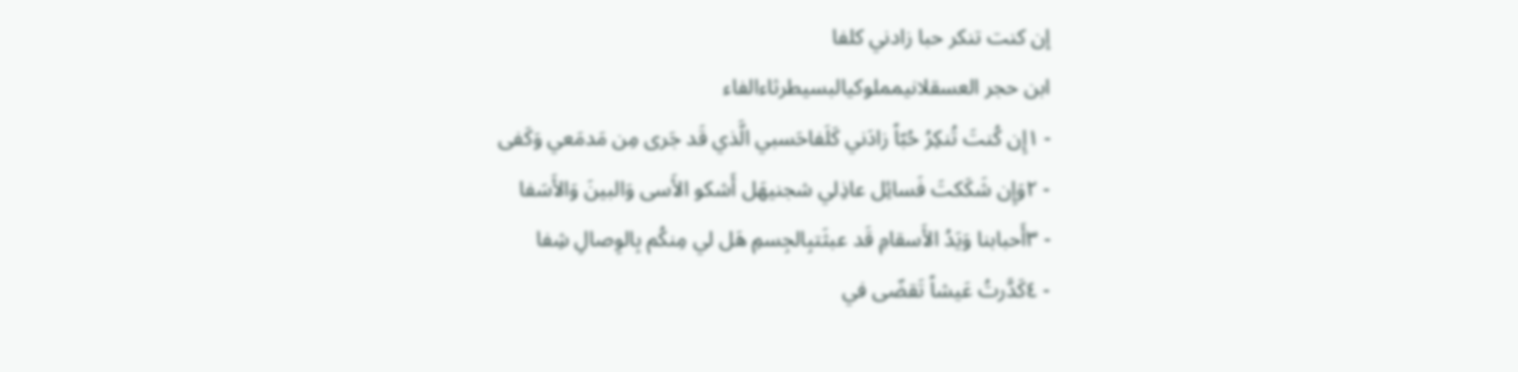إن كنت تنكر حبا زادني كلفا
ابن حجر العسقلانيمملوكيالبسيطرثاءالفاء
- ١إِن كُنتَ تُنكِرُ حُبّاً زادَني كَلَفاحَسبي الَّذي قَد جَرى مِن مَدمَعي وَكَفى
- ٢وَإِن شَكَكتَ فَسائِل عاذِلي شجنيهَل أَشكو الأَسى وَالبينَ وَالأَسَفا
- ٣أَحبابنا وَيَدُ الأَسقامِ قَد عبثَتبِالجِسمِ هَل لي مِنكُم بِالوِصالِ شِفا
- ٤كَدَّرتُ عَيشاً تَقضّى في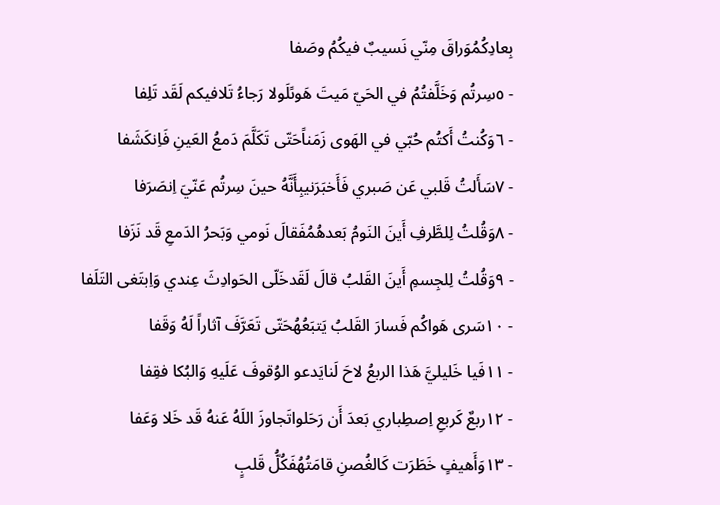بِعادِكُمُوَراقَ مِنّي نَسيبٌ فيكُمُ وصَفا
- ٥سِرتُم وَخَلَّفتُمُ في الحَيّ مَيتَ هَوىًلَولا رَجاءُ تَلافيكم لَقَد تَلِفا
- ٦وَكُنتُ أَكتُم حُبّي في الهَوى زَمَناًحَتّى تَكَلَّمَ دَمعُ العَينِ فَاِنكَشَفا
- ٧سَأَلتُ قَلبي عَن صَبري فَأَخبَرَنيبِأَنَّهُ حينَ سِرتُم عَنّيَ اِنصَرَفا
- ٨وَقُلتُ لِلطَّرفِ أَينَ النَومُ بَعدهُمُفَقالَ نَومي وَبَحرُ الدَمعِ قَد نَزَفا
- ٩وَقُلتُ لِلجِسمِ أَينَ القَلبُ قالَ لَقَدخَلّى الحَوادِثَ عِندي وَاِبتَغى التَلَفا
- ١٠سَرى هَواكُم فَسارَ القَلبُ يَتبَعُهُحَتّى تَعَرَّفَ آثاراً لَهُ وَقَفا
- ١١فَيا خَليليَّ هَذا الربعُ لاحَ لَنايَدعو الوُقوفَ عَلَيهِ وَالبُكا فقِفا
- ١٢ربعٌ كَربعِ اِصطِباري بَعدَ أَن رَحَلواتَجاوزَ اللَهُ عَنهُ قَد خَلا وَعَفا
- ١٣وَأَهيفٍ خَطَرَت كَالغُصنِ قامَتُهُفَكُلُّ قَلبٍ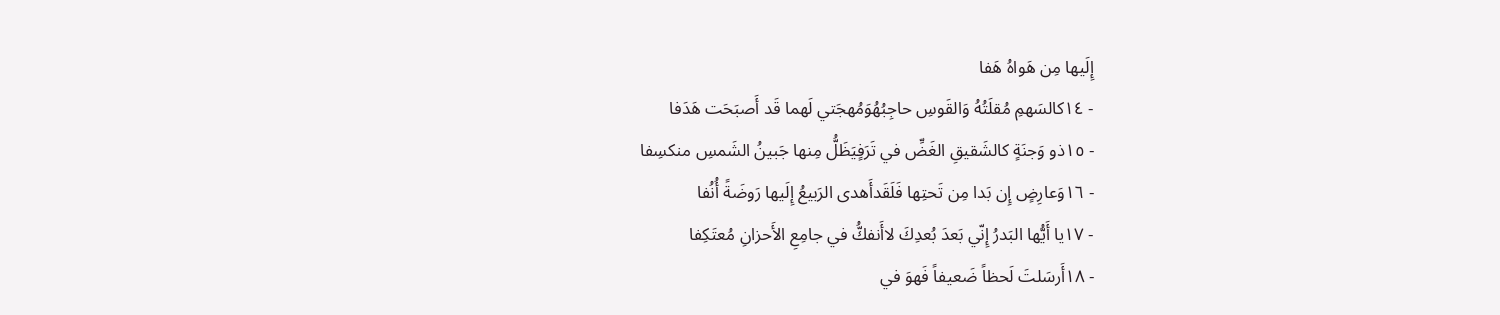إِلَيها مِن هَواهُ هَفا
- ١٤كالسَهمِ مُقلَتُهُ وَالقَوسِ حاجِبُهُوَمُهجَتي لَهما قَد أَصبَحَت هَدَفا
- ١٥ذو وَجنَةٍ كالشَقيقِ الغَضِّ في تَرَفٍيَظَلُّ مِنها جَبينُ الشَمسِ منكسِفا
- ١٦وَعارِضٍ إِن بَدا مِن تَحتِها فَلَقَدأَهدى الرَبيعُ إِلَيها رَوضَةً أُنُفا
- ١٧يا أَيُّها البَدرُ إِنّي بَعدَ بُعدِكَ لاأَنفكُّ في جامِعِ الأَحزانِ مُعتَكِفا
- ١٨أَرسَلتَ لَحظاً ضَعيفاً فَهوَ في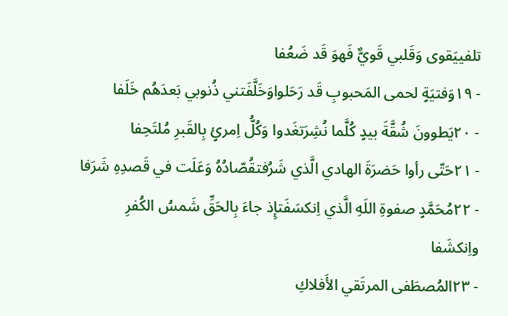تلفييَقوى وَقَلبي قَويٌّ فَهوَ قَد ضَعُفا
- ١٩وَفتيَةٍ لحمى المَحبوبِ قَد رَحَلواوَخَلَّفَتني ذُنوبي بَعدَهُم خَلَفا
- ٢٠يَطوونَ شُقَّةَ بيدٍ كُلَّما نُشِرَتغَدوا وَكُلُّ اِمرئٍ بِالقَبرِ مُلتَحِفا
- ٢١حَتّى رأوا حَضرَةَ الهادي الَّذي شَرُفتقُصّادُهُ وَعَلَت في قَصدِهِ شَرَفا
- ٢٢مُحَمَّدٍ صفوةِ اللَهِ الَّذي اِنكسَفَتإِذ جاءَ بِالحَقِّ شَمسُ الكُفرِ واِنكشَفا
- ٢٣المُصطَفى المرتَقي الأَفلاكِ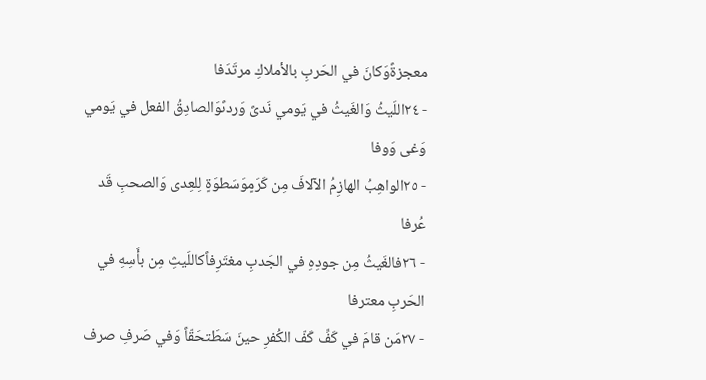معجزةًوَكانَ في الحَربِ بالأملاكِ مرتَدَفا
- ٢٤اللَيثُ وَالغَيثُ في يَومي نَدىً وَردىًوَالصادِقُ الفعل في يَومي وَغى وَوفا
- ٢٥الواهِبُ الهازِمُ الآلافَ مِن كَرَمٍوَسَطوَةٍ لِلعِدى وَالصحبِ قَد عُرفا
- ٢٦فالغَيثُ مِن جودِهِ في الجَدبِ مغتَرِفاًكاللَيثِ مِن بأَسِهِ في الحَربِ معترفا
- ٢٧مَن قامَ في كَفِّ كَفّ الكُفرِ حينَ سَطَتحَقّاً وَفي صَرفِ صرف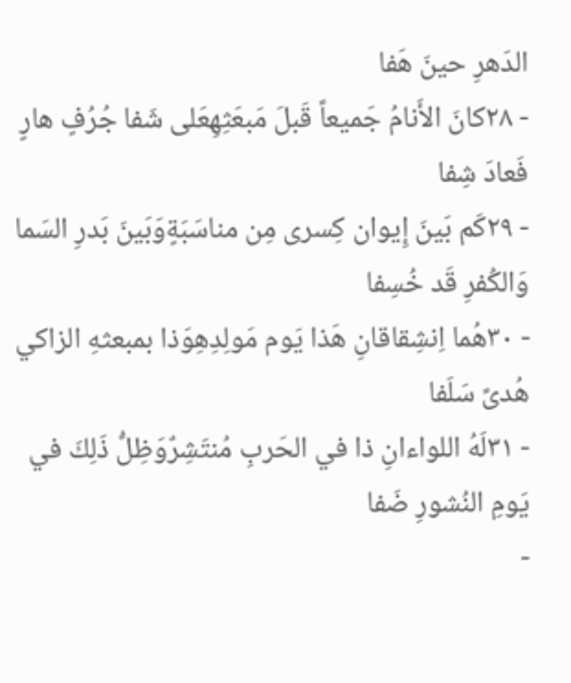الدَهرِ حينَ هَفا
- ٢٨كانَ الأَنامُ جَميعاً قَبلَ مَبعَثِهِعَلى شَفا جُرُفٍ هارٍ فَعادَ شِفا
- ٢٩كَم بَينَ إِيوان كِسرى مِن مناسَبَةٍوَبَينَ بَدرِ السَما وَالكُفرِ قَد خُسِفا
- ٣٠هُما اِنشِقاقانِ هَذا يَوم مَولِدِهِوَذا بمبعثهِ الزاكي هُدىً سَلَفا
- ٣١لَهُ اللواءانِ ذا في الحَربِ مُنتَشِرٌوَظِلُّ ذَلِكَ في يَومِ النُشورِ ضَفا
-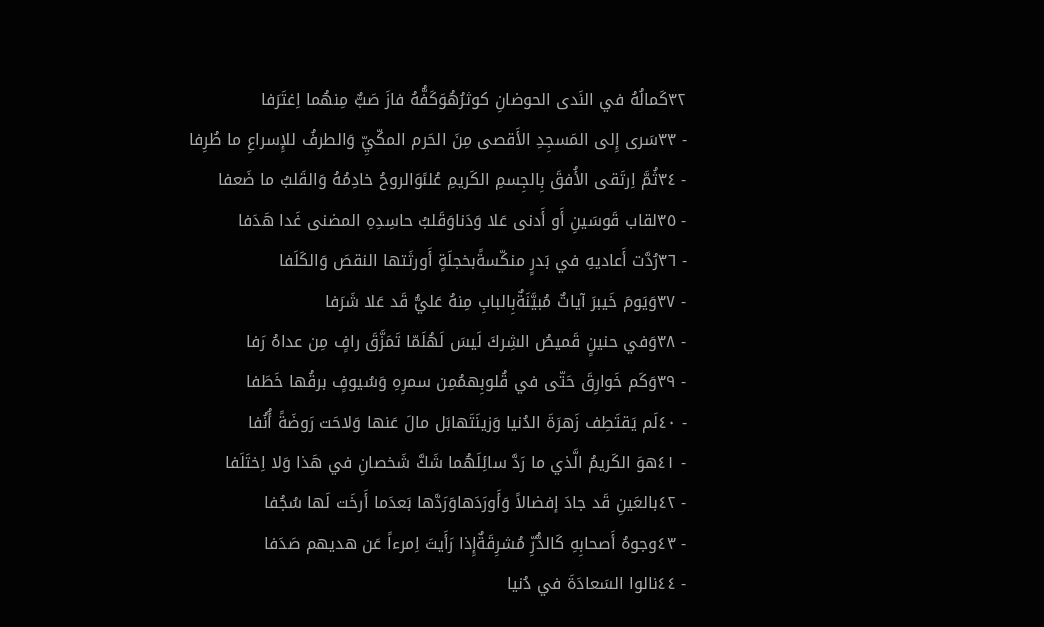٣٢كَمالُهُ في النَدى الحوضانِ كوثرُهُوَكَفُّهُ فازَ صَبٌّ مِنهُما اِغتَرَفا
- ٣٣سَرى إِلى المَسجِدِ الأَقصى مِنَ الحَرم المكّيِّ وَالطرفُ للإِسراعِ ما طُرِفا
- ٣٤ثُمَّ اِرتَقى الأُفقَ بِالجِسمِ الكَريمِ عُلىًوَالروحُ خادِمُهُ وَالقَلبُ ما ضَعفا
- ٣٥لقاب قَوسَينِ أَو أَدنى عَلا وَدَناوَقَلبُ حاسِدِهِ المضنى غَدا هَدَفا
- ٣٦رُدَّت أَعاديهِ في بَدرٍ منكّسةًبخجلَةٍ أَورثَتها النقصَ وَالكَلَفا
- ٣٧وَيَومَ خَيبرَ آياتٌ مُبيَّنَةٌبِالبابِ مِنهُ عَليُّ قَد عَلا شَرَفا
- ٣٨وَفي حنينٍ قَميصُ الشِركَ لَيسَ لَهُلَمّا تَمَزَّقَ رافٍ مِن عداهُ رَفا
- ٣٩وَكَم خَوارِقَ حَتّى في قُلوبِهمُمِن سمرِهِ وَسُيوفٍ برقُها خَطَفا
- ٤٠لَم يَقتَطِف زَهرَةَ الدُنيا وَزينَتَهابَل مالَ عَنها وَلاحَت رَوضَةً أُنُفا
- ٤١هوَ الكَريمُ الَّذي ما رَدَّ سائِلَهُما شَكَّ شَخصانِ في هَذا وَلا اِختَلَفا
- ٤٢بالعَينِ قَد جادَ إفضالاً وَأَورَدَهاوَرَدَّها بَعدَما أَرخَت لَها سُجُفا
- ٤٣وجوهُ أَصحابِهِ كَالدُّرِّ مُشرِقَةٌإِذا رَأَيتَ اِمرءاً عَن هديهم صَدَفا
- ٤٤نالوا السَعادَةَ في دُنيا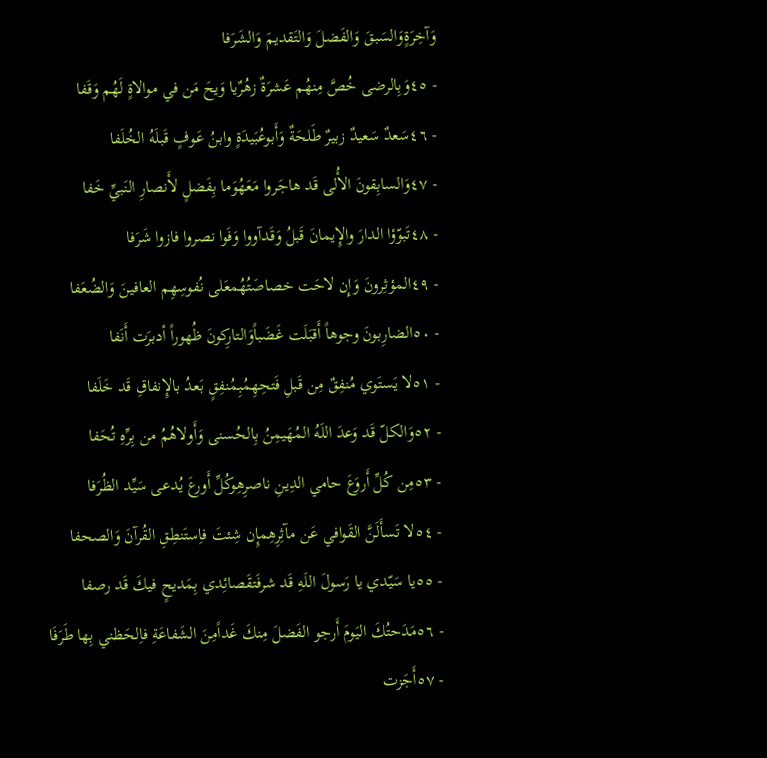وَآخِرَةٍوَالسَبقَ وَالفَضلَ وَالتَقديمَ وَالشَرَفا
- ٤٥وَبِالرضى خُصَّ مِنهُم عَشرَةٌ زهُرٌيا وَيحَ مَن في موالاةٍ لَهُم وَقَفا
- ٤٦سَعدٌ سَعيدٌ زبيرٌ طَلحَةٌ وَأَبوعُبَيدَةٍ وابنُ عَوفٍ قَبلَهُ الخُلَفا
- ٤٧وَالسابِقونَ الأُلى قَد هاجَروا مَعَهُوَما بِفَضلٍ لأَنصارِ النَبيِّ خَفا
- ٤٨تَبوّؤا الدارَ والإِيمانَ قَبلُ وَقَدآووا وَفَوا نصروا فازوا شَرَفا
- ٤٩المؤثِرونَ وَإِن لاحَت خصاصَتُهُمعَلى نُفوسِهِم العافينَ وَالضُعَفا
- ٥٠الضارِبونَ وجوهاً أَقبَلَت غَضَباًوَالتارِكونَ ظُهوراً أدبرَت أَنَفا
- ٥١لا يَستَوي مُنفِقٌ مِن قَبلِ فَتحِهِمُبِمُنفِقٍ بَعدُ بالإِنفاقِ قَد خَلَفا
- ٥٢وَالكلّ قَد وَعدَ اللَهُ المُهَيمِنُ بِالحُسنى وَأَولاهُمُ من بِرِّهِ تُحَفا
- ٥٣مِن كُلِّ أَروَعَ حامي الدِينِ ناصرِهِوكُلِّ أَورعَ يُدعى سَيِّد الظُرَفا
- ٥٤لا تَسأَلَنَّ القَوافي عَن مآثِرِهِمإِن شِئتَ فاِستَنطِقِ القُرآنَ وَالصحفا
- ٥٥يا سَيّدي يا رَسولَ اللَهِ قَد شرفَتقَصائِدي بِمَديحٍ فيكَ قَد رصفا
- ٥٦مَدَحتُكَ اليَومَ أَرجو الفَضلَ مِنكَ غَداًمِنَ الشَفاعَةِ فاِلحَظني بِها طَرَفَا
- ٥٧أَجَزت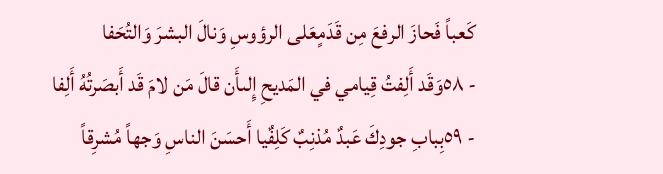كَعباً فَحازَ الرفعَ مِن قَدَمٍعَلى الرؤوسِ وَنالَ البشرَ وَالتُحَفا
- ٥٨وَقَد أَلِفتُ قِيامي في المَديحِ إِلىأَن قالَ مَن لامَ قَد أَبصَرتُهُ أَلِفا
- ٥٩بِبابِ جودِكَ عَبدٌ مُذنِبٌ كَلِفٌيا أَحسَنَ الناسِ وَجهاً مُشرِقاً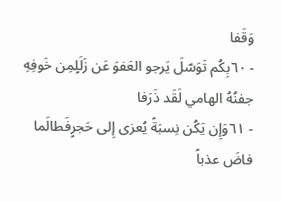وَقَفا
- ٦٠بِكُم تَوَسّلَ يَرجو العَفوَ عَن زَلَلٍمِن خَوفِهِ جفنُهُ الهامي لَقَد ذَرَفا
- ٦١وَإِن يَكُن نِسبَةً يُعزى إِلى حَجرٍفَطالَما فاضَ عذباً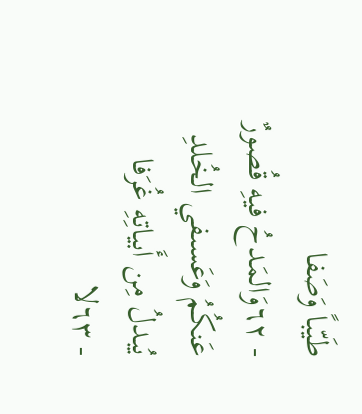طَيّباً وَصَفا
- ٦٢وَالمَدحُ فيهِ قُصورٌ عَنكُمُ وَعَسىفي الخُلدِ يُبدلُ مِن أَبياتِهِ غُرَفا
- ٦٣لا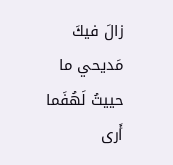زالَ فيكَ مَديحي ما حييتُ لَهُفَما أَرى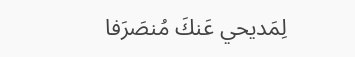لِمَديحي عَنكَ مُنصَرَفا